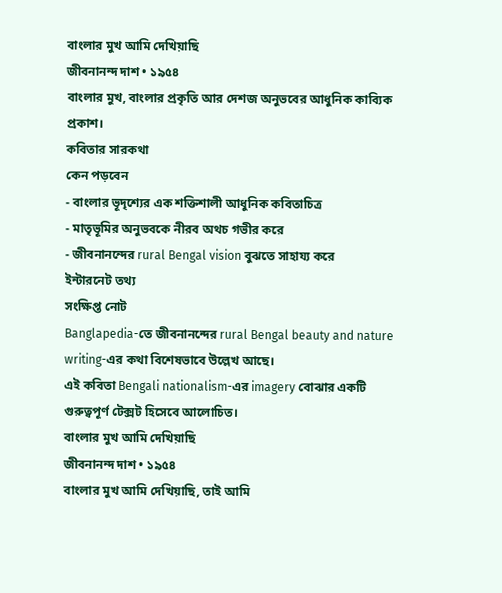বাংলার মুখ আমি দেখিয়াছি
জীবনানন্দ দাশ • ১৯৫৪
বাংলার মুখ, বাংলার প্রকৃতি আর দেশজ অনুভবের আধুনিক কাব্যিক প্রকাশ।
কবিতার সারকথা
কেন পড়বেন
- বাংলার ভূদৃশ্যের এক শক্তিশালী আধুনিক কবিতাচিত্র
- মাতৃভূমির অনুভবকে নীরব অথচ গভীর করে
- জীবনানন্দের rural Bengal vision বুঝতে সাহায্য করে
ইন্টারনেট তথ্য
সংক্ষিপ্ত নোট
Banglapedia-তে জীবনানন্দের rural Bengal beauty and nature writing-এর কথা বিশেষভাবে উল্লেখ আছে।
এই কবিতা Bengali nationalism-এর imagery বোঝার একটি গুরুত্বপূর্ণ টেক্সট হিসেবে আলোচিত।
বাংলার মুখ আমি দেখিয়াছি
জীবনানন্দ দাশ • ১৯৫৪
বাংলার মুখ আমি দেখিয়াছি, তাই আমি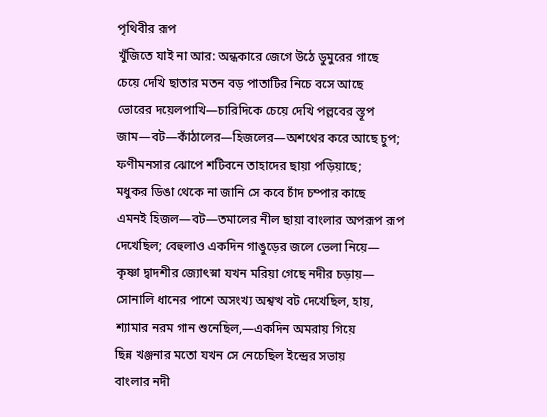পৃথিবীর রূপ
খুঁজিতে যাই না আর: অন্ধকারে জেগে উঠে ডুমুরের গাছে
চেয়ে দেখি ছাতার মতন বড় পাতাটির নিচে বসে আছে
ভোরের দয়েলপাখি—চারিদিকে চেয়ে দেখি পল্লবের স্তূপ
জাম—বট—কাঁঠালের—হিজলের—অশথের করে আছে চুপ;
ফণীমনসার ঝোপে শটিবনে তাহাদের ছায়া পড়িয়াছে;
মধুকর ডিঙা থেকে না জানি সে কবে চাঁদ চম্পার কাছে
এমনই হিজল—বট—তমালের নীল ছায়া বাংলার অপরূপ রূপ
দেখেছিল; বেহুলাও একদিন গাঙুড়ের জলে ভেলা নিয়ে—
কৃষ্ণা দ্বাদশীর জ্যোৎস্না যখন মরিয়া গেছে নদীর চড়ায়—
সোনালি ধানের পাশে অসংখ্য অশ্বত্থ বট দেখেছিল, হায়,
শ্যামার নরম গান শুনেছিল,—একদিন অমরায় গিয়ে
ছিন্ন খঞ্জনার মতো যখন সে নেচেছিল ইন্দ্রের সভায়
বাংলার নদী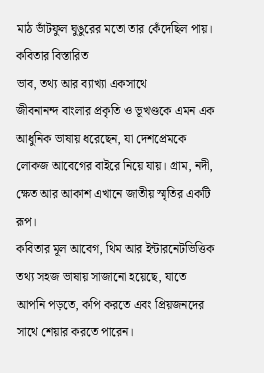মাঠ ভাঁটফুল ঘুঙুরের মতো তার কেঁদেছিল পায়।
কবিতার বিস্তারিত
ভাব, তথ্য আর ব্যাখ্যা একসাথে
জীবনানন্দ বাংলার প্রকৃতি ও ভূখণ্ডকে এমন এক আধুনিক ভাষায় ধরেছেন, যা দেশপ্রেমকে লোকজ আবেগের বাইরে নিয়ে যায়। গ্রাম, নদী, ক্ষেত আর আকাশ এখানে জাতীয় স্মৃতির একটি রূপ।
কবিতার মূল আবেগ, থিম আর ইন্টারনেটভিত্তিক তথ্য সহজ ভাষায় সাজানো হয়েছে, যাতে আপনি পড়তে, কপি করতে এবং প্রিয়জনদের সাথে শেয়ার করতে পারেন।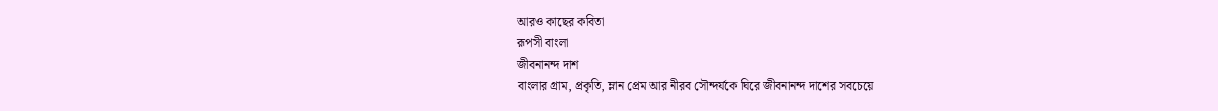আরও কাছের কবিতা
রূপসী বাংলা
জীবনানন্দ দাশ
বাংলার গ্রাম, প্রকৃতি, ম্লান প্রেম আর নীরব সৌন্দর্যকে ঘিরে জীবনানন্দ দাশের সবচেয়ে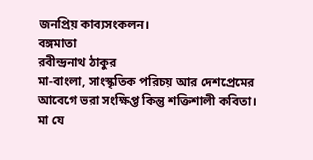জনপ্রিয় কাব্যসংকলন।
বঙ্গমাতা
রবীন্দ্রনাথ ঠাকুর
মা-বাংলা, সাংস্কৃতিক পরিচয় আর দেশপ্রেমের আবেগে ভরা সংক্ষিপ্ত কিন্তু শক্তিশালী কবিতা।
মা যে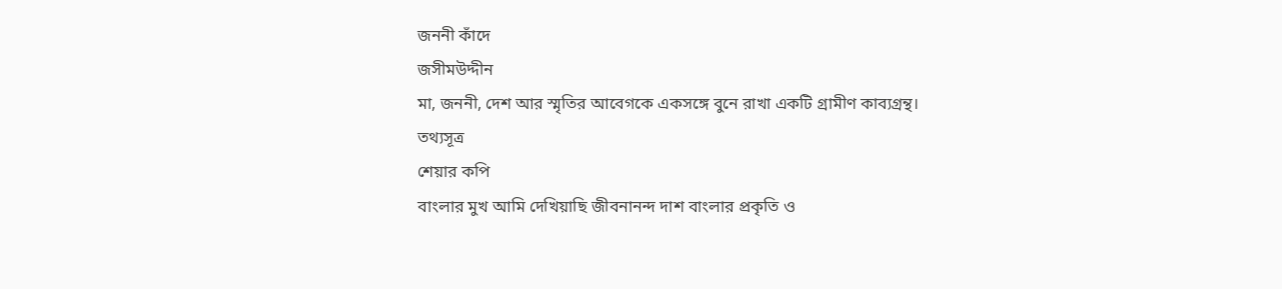জননী কাঁদে
জসীমউদ্দীন
মা, জননী, দেশ আর স্মৃতির আবেগকে একসঙ্গে বুনে রাখা একটি গ্রামীণ কাব্যগ্রন্থ।
তথ্যসূত্র
শেয়ার কপি
বাংলার মুখ আমি দেখিয়াছি জীবনানন্দ দাশ বাংলার প্রকৃতি ও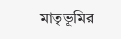মাতৃভূমির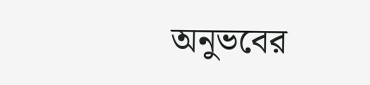অনুভবের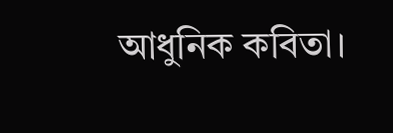আধুনিক কবিতা।